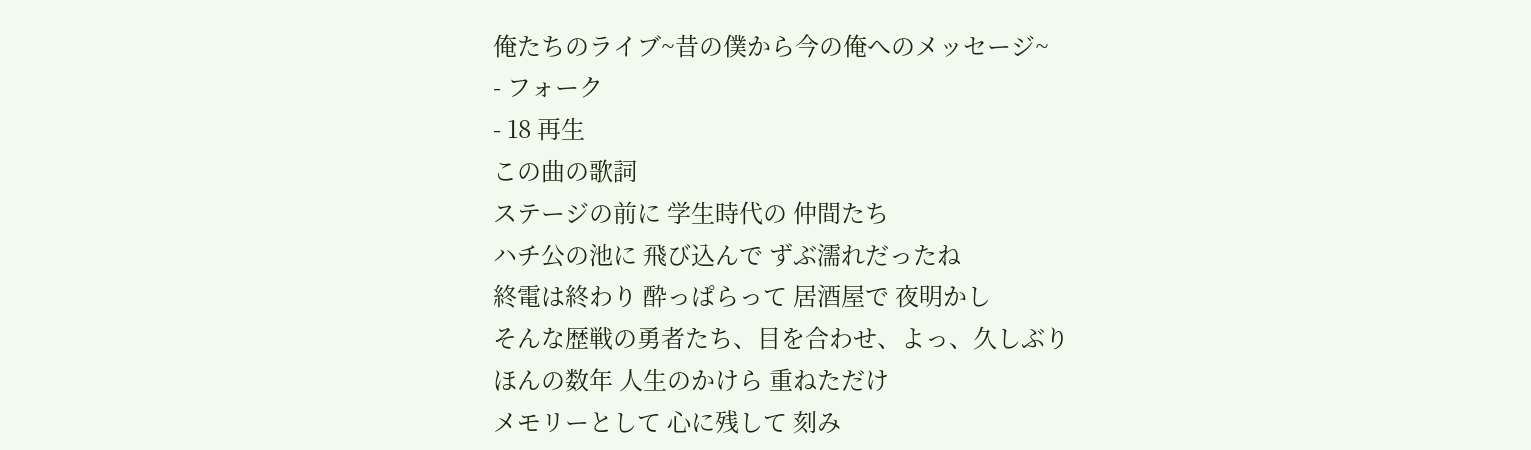俺たちのライブ~昔の僕から今の俺へのメッセージ~
- フォーク
- 18 再生
この曲の歌詞
ステージの前に 学生時代の 仲間たち
ハチ公の池に 飛び込んで ずぶ濡れだったね
終電は終わり 酔っぱらって 居酒屋で 夜明かし
そんな歴戦の勇者たち、目を合わせ、よっ、久しぶり
ほんの数年 人生のかけら 重ねただけ
メモリーとして 心に残して 刻み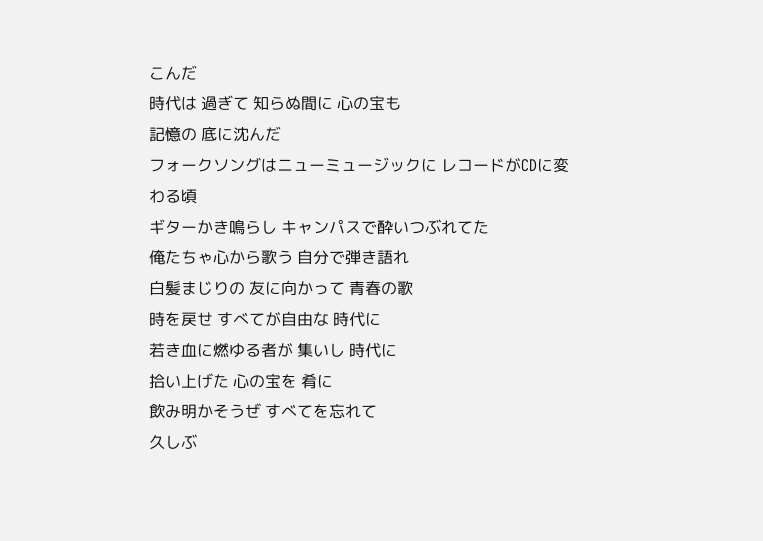こんだ
時代は 過ぎて 知らぬ間に 心の宝も
記憶の 底に沈んだ
フォークソングはニューミュージックに レコードがCDに変わる頃
ギターかき鳴らし キャンパスで酔いつぶれてた
俺たちゃ心から歌う 自分で弾き語れ
白髪まじりの 友に向かって 青春の歌
時を戻せ すべてが自由な 時代に
若き血に燃ゆる者が 集いし 時代に
拾い上げた 心の宝を 肴に
飲み明かそうぜ すべてを忘れて
久しぶ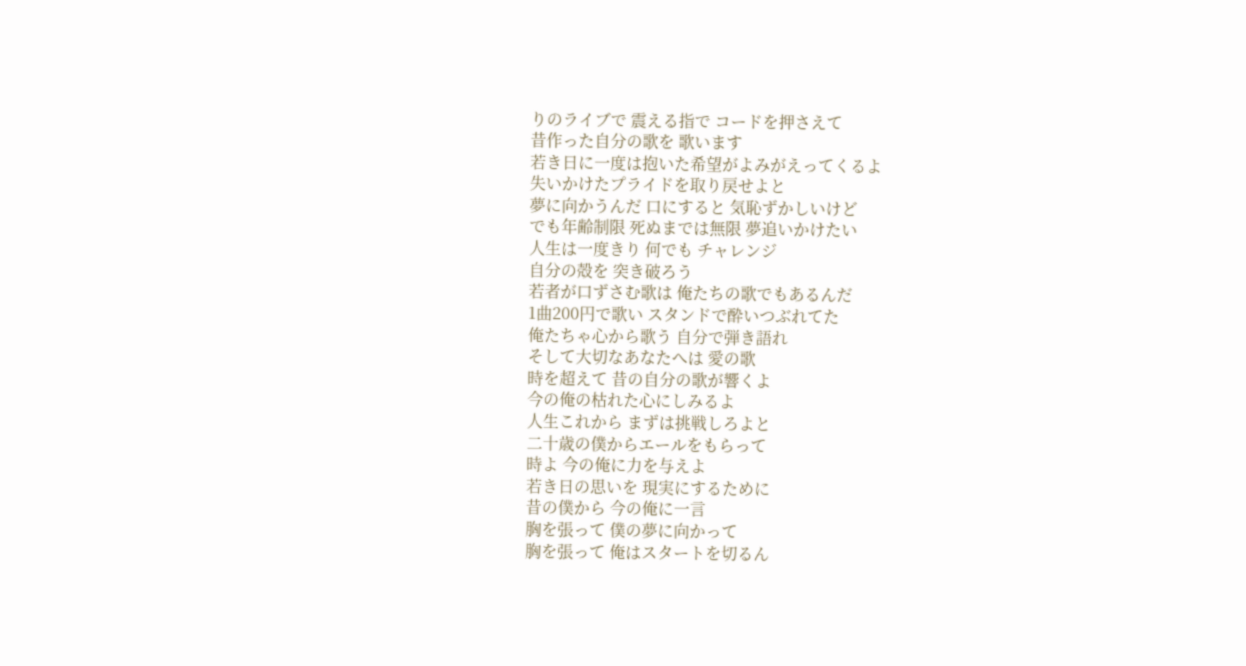りのライブで 震える指で コードを押さえて
昔作った自分の歌を 歌います
若き日に一度は抱いた希望がよみがえってくるよ
失いかけたプライドを取り戻せよと
夢に向かうんだ 口にすると 気恥ずかしいけど
でも年齢制限 死ぬまでは無限 夢追いかけたい
人生は一度きり 何でも チャレンジ
自分の殻を 突き破ろう
若者が口ずさむ歌は 俺たちの歌でもあるんだ
1曲200円で歌い スタンドで酔いつぶれてた
俺たちゃ心から歌う 自分で弾き語れ
そして大切なあなたへは 愛の歌
時を超えて 昔の自分の歌が響くよ
今の俺の枯れた心にしみるよ
人生これから まずは挑戦しろよと
二十歳の僕からエールをもらって
時よ 今の俺に力を与えよ
若き日の思いを 現実にするために
昔の僕から 今の俺に一言
胸を張って 僕の夢に向かって
胸を張って 俺はスタートを切るん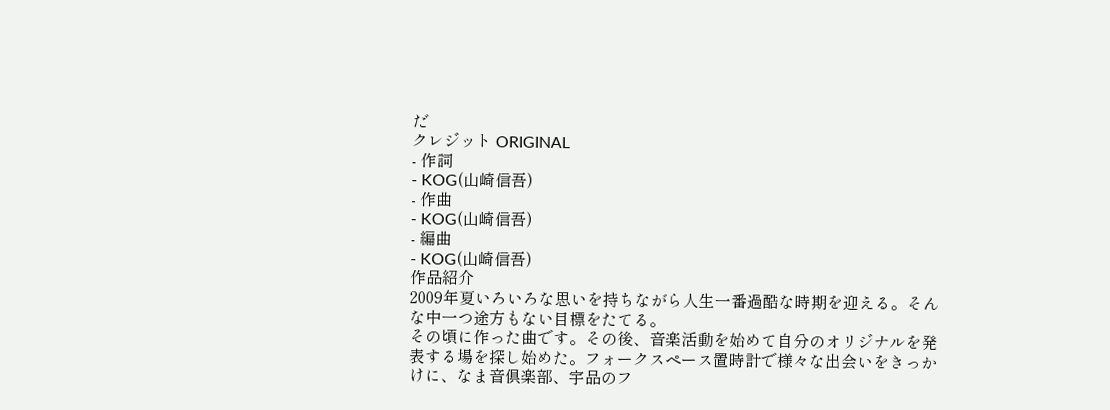だ
クレジット ORIGINAL
- 作詞
- KOG(山崎信吾)
- 作曲
- KOG(山崎信吾)
- 編曲
- KOG(山崎信吾)
作品紹介
2009年夏いろいろな思いを持ちながら人生一番過酷な時期を迎える。そんな中一つ途方もない目標をたてる。
その頃に作った曲です。その後、音楽活動を始めて自分のオリジナルを発表する場を探し始めた。フォークスペース置時計で様々な出会いをきっかけに、なま音倶楽部、宇品のフ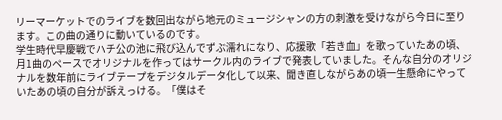リーマーケットでのライブを数回出ながら地元のミュージシャンの方の刺激を受けながら今日に至ります。この曲の通りに動いているのです。
学生時代早慶戦でハチ公の池に飛び込んでずぶ濡れになり、応援歌「若き血」を歌っていたあの頃、月1曲のペースでオリジナルを作ってはサークル内のライブで発表していました。そんな自分のオリジナルを数年前にライブテープをデジタルデータ化して以来、聞き直しながらあの頃一生懸命にやっていたあの頃の自分が訴えっける。「僕はそ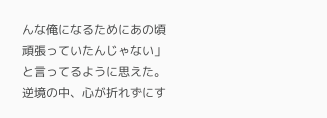んな俺になるためにあの頃頑張っていたんじゃない」と言ってるように思えた。
逆境の中、心が折れずにす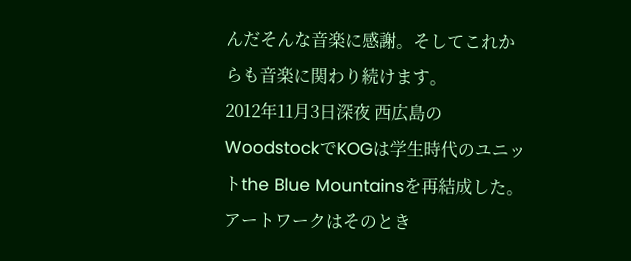んだそんな音楽に感謝。そしてこれからも音楽に関わり続けます。
2012年11月3日深夜 西広島のWoodstockでKOGは学生時代のユニットthe Blue Mountainsを再結成した。
アートワークはそのとき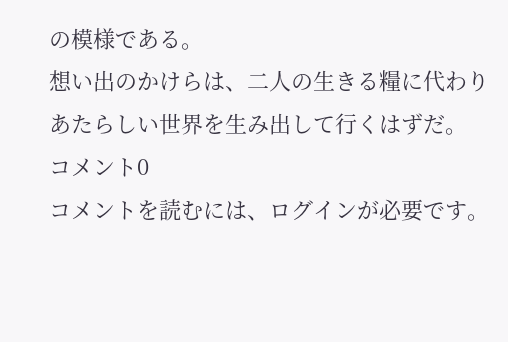の模様である。
想い出のかけらは、二人の生きる糧に代わりあたらしい世界を生み出して行くはずだ。
コメント0
コメントを読むには、ログインが必要です。